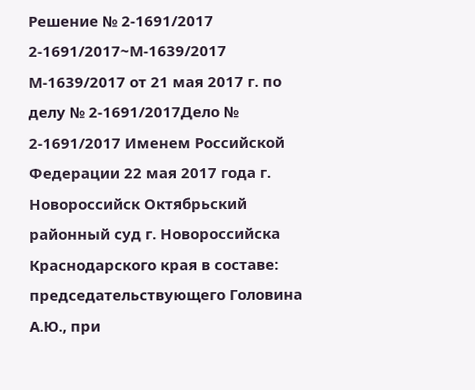Решение № 2-1691/2017 2-1691/2017~М-1639/2017 М-1639/2017 от 21 мая 2017 г. по делу № 2-1691/2017Дело № 2-1691/2017 Именем Российской Федерации 22 мая 2017 года г. Новороссийск Октябрьский районный суд г. Новороссийска Краснодарского края в составе: председательствующего Головина А.Ю., при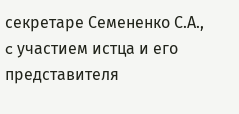секретаре Семененко С.А., c участием истца и его представителя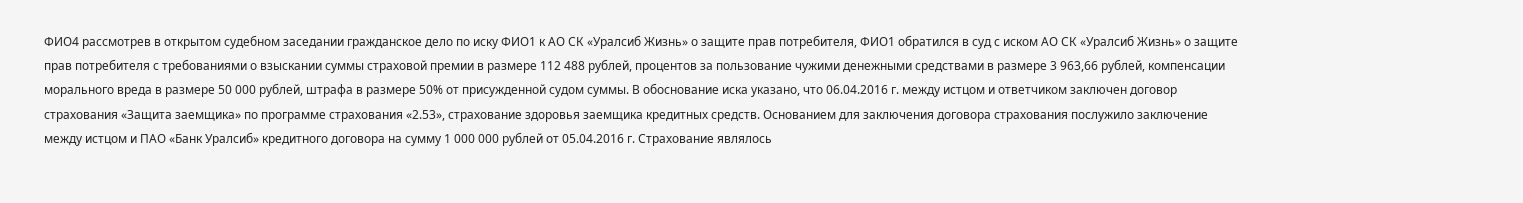ФИО4 рассмотрев в открытом судебном заседании гражданское дело по иску ФИО1 к АО СК «Уралсиб Жизнь» о защите прав потребителя, ФИО1 обратился в суд с иском АО СК «Уралсиб Жизнь» о защите прав потребителя с требованиями о взыскании суммы страховой премии в размере 112 488 рублей, процентов за пользование чужими денежными средствами в размере 3 963,66 рублей, компенсации морального вреда в размере 50 000 рублей, штрафа в размере 50% от присужденной судом суммы. В обоснование иска указано, что 06.04.2016 г. между истцом и ответчиком заключен договор страхования «Защита заемщика» по программе страхования «2.53», страхование здоровья заемщика кредитных средств. Основанием для заключения договора страхования послужило заключение между истцом и ПАО «Банк Уралсиб» кредитного договора на сумму 1 000 000 рублей от 05.04.2016 г. Страхование являлось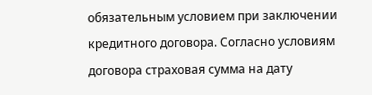обязательным условием при заключении кредитного договора. Согласно условиям договора страховая сумма на дату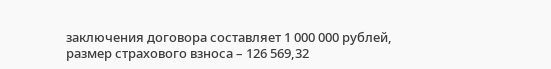заключения договора составляет 1 000 000 рублей, размер страхового взноса – 126 569,32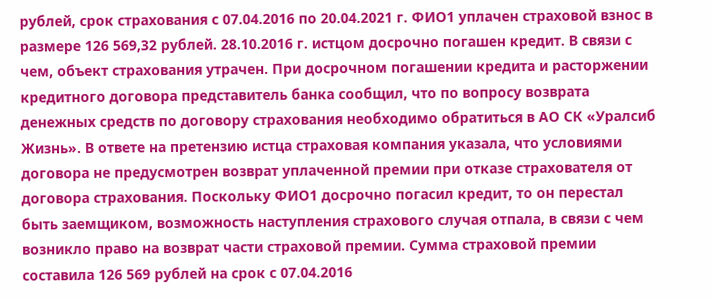рублей, срок страхования с 07.04.2016 по 20.04.2021 г. ФИО1 уплачен страховой взнос в размере 126 569,32 рублей. 28.10.2016 г. истцом досрочно погашен кредит. В связи с чем, объект страхования утрачен. При досрочном погашении кредита и расторжении кредитного договора представитель банка сообщил, что по вопросу возврата денежных средств по договору страхования необходимо обратиться в АО СК «Уралсиб Жизнь». В ответе на претензию истца страховая компания указала, что условиями договора не предусмотрен возврат уплаченной премии при отказе страхователя от договора страхования. Поскольку ФИО1 досрочно погасил кредит, то он перестал быть заемщиком, возможность наступления страхового случая отпала, в связи с чем возникло право на возврат части страховой премии. Сумма страховой премии составила 126 569 рублей на срок с 07.04.2016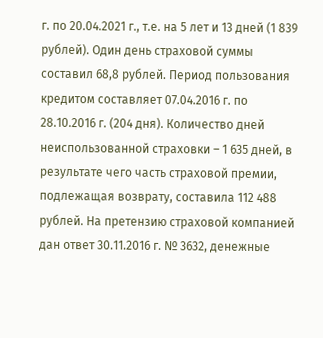г. по 20.04.2021 г., т.е. на 5 лет и 13 дней (1 839 рублей). Один день страховой суммы составил 68,8 рублей. Период пользования кредитом составляет 07.04.2016 г. по 28.10.2016 г. (204 дня). Количество дней неиспользованной страховки – 1 635 дней, в результате чего часть страховой премии, подлежащая возврату, составила 112 488 рублей. На претензию страховой компанией дан ответ 30.11.2016 г. № 3632, денежные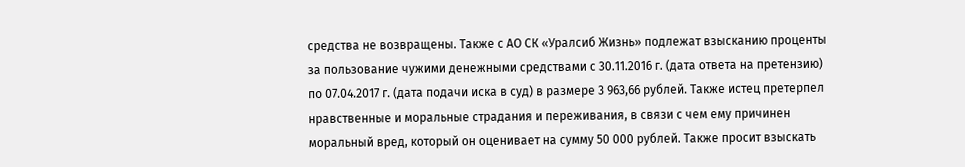средства не возвращены. Также с АО СК «Уралсиб Жизнь» подлежат взысканию проценты за пользование чужими денежными средствами с 30.11.2016 г. (дата ответа на претензию) по 07.04.2017 г. (дата подачи иска в суд) в размере 3 963,66 рублей. Также истец претерпел нравственные и моральные страдания и переживания, в связи с чем ему причинен моральный вред, который он оценивает на сумму 50 000 рублей. Также просит взыскать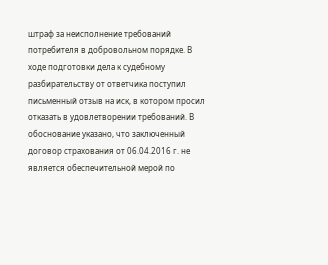штраф за неисполнение требований потребителя в добровольном порядке. В ходе подготовки дела к судебному разбирательству от ответчика поступил письменный отзыв на иск, в котором просил отказать в удовлетворении требований. В обоснование указано, что заключенный договор страхования от 06.04.2016 г. не является обеспечительной мерой по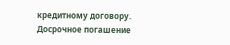кредитному договору. Досрочное погашение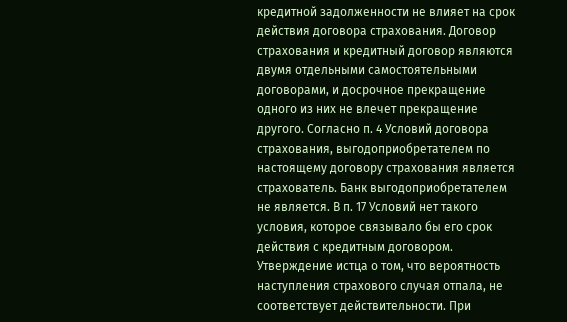кредитной задолженности не влияет на срок действия договора страхования. Договор страхования и кредитный договор являются двумя отдельными самостоятельными договорами, и досрочное прекращение одного из них не влечет прекращение другого. Согласно п. 4 Условий договора страхования, выгодоприобретателем по настоящему договору страхования является страхователь. Банк выгодоприобретателем не является. В п. 17 Условий нет такого условия, которое связывало бы его срок действия с кредитным договором. Утверждение истца о том, что вероятность наступления страхового случая отпала, не соответствует действительности. При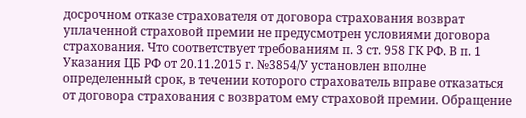досрочном отказе страхователя от договора страхования возврат уплаченной страховой премии не предусмотрен условиями договора страхования. Что соответствует требованиям п. 3 ст. 958 ГК РФ. В п. 1 Указания ЦБ РФ от 20.11.2015 г. №3854/У установлен вполне определенный срок, в течении которого страхователь вправе отказаться от договора страхования с возвратом ему страховой премии. Обращение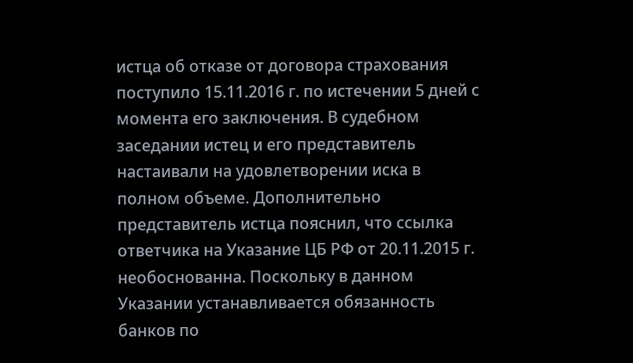истца об отказе от договора страхования поступило 15.11.2016 г. по истечении 5 дней с момента его заключения. В судебном заседании истец и его представитель настаивали на удовлетворении иска в полном объеме. Дополнительно представитель истца пояснил, что ссылка ответчика на Указание ЦБ РФ от 20.11.2015 г. необоснованна. Поскольку в данном Указании устанавливается обязанность банков по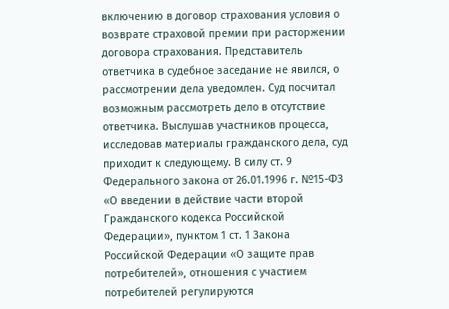включению в договор страхования условия о возврате страховой премии при расторжении договора страхования. Представитель ответчика в судебное заседание не явился, о рассмотрении дела уведомлен. Суд посчитал возможным рассмотреть дело в отсутствие ответчика. Выслушав участников процесса, исследовав материалы гражданского дела, суд приходит к следующему. В силу ст. 9 Федерального закона от 26.01.1996 г. №15-ФЗ «О введении в действие части второй Гражданского кодекса Российской Федерации», пунктом 1 ст. 1 Закона Российской Федерации «О защите прав потребителей», отношения с участием потребителей регулируются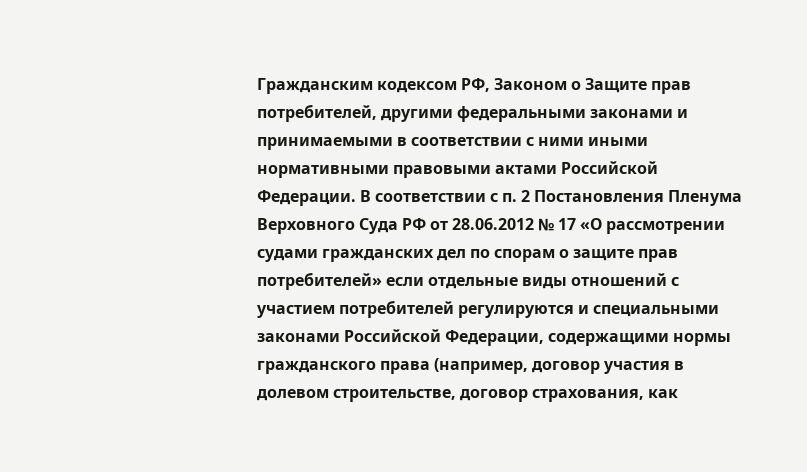Гражданским кодексом РФ, Законом о Защите прав потребителей, другими федеральными законами и принимаемыми в соответствии с ними иными нормативными правовыми актами Российской Федерации. В соответствии с п. 2 Постановления Пленума Верховного Суда РФ от 28.06.2012 № 17 «О рассмотрении судами гражданских дел по спорам о защите прав потребителей» если отдельные виды отношений с участием потребителей регулируются и специальными законами Российской Федерации, содержащими нормы гражданского права (например, договор участия в долевом строительстве, договор страхования, как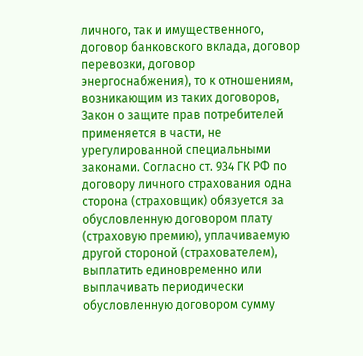личного, так и имущественного, договор банковского вклада, договор перевозки, договор энергоснабжения), то к отношениям, возникающим из таких договоров, Закон о защите прав потребителей применяется в части, не урегулированной специальными законами. Согласно ст. 934 ГК РФ по договору личного страхования одна сторона (страховщик) обязуется за обусловленную договором плату (страховую премию), уплачиваемую другой стороной (страхователем), выплатить единовременно или выплачивать периодически обусловленную договором сумму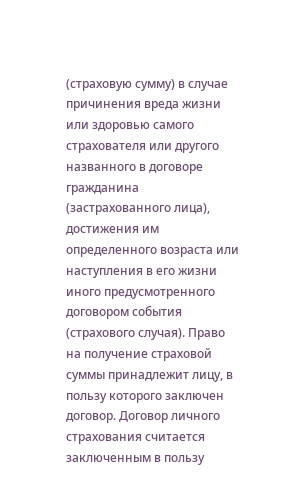(страховую сумму) в случае причинения вреда жизни или здоровью самого страхователя или другого названного в договоре гражданина (застрахованного лица), достижения им определенного возраста или наступления в его жизни иного предусмотренного договором события (страхового случая). Право на получение страховой суммы принадлежит лицу, в пользу которого заключен договор. Договор личного страхования считается заключенным в пользу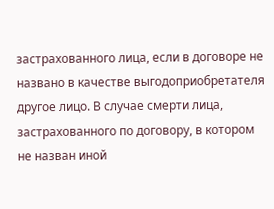застрахованного лица, если в договоре не названо в качестве выгодоприобретателя другое лицо. В случае смерти лица, застрахованного по договору, в котором не назван иной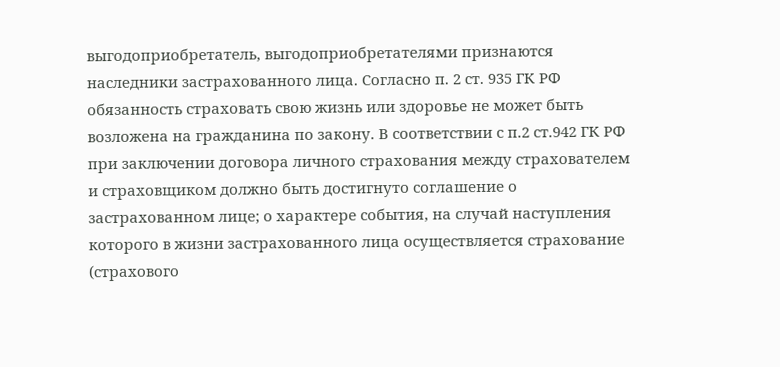выгодоприобретатель, выгодоприобретателями признаются наследники застрахованного лица. Согласно п. 2 ст. 935 ГК РФ обязанность страховать свою жизнь или здоровье не может быть возложена на гражданина по закону. В соответствии с п.2 ст.942 ГК РФ при заключении договора личного страхования между страхователем и страховщиком должно быть достигнуто соглашение о застрахованном лице; о характере события, на случай наступления которого в жизни застрахованного лица осуществляется страхование (страхового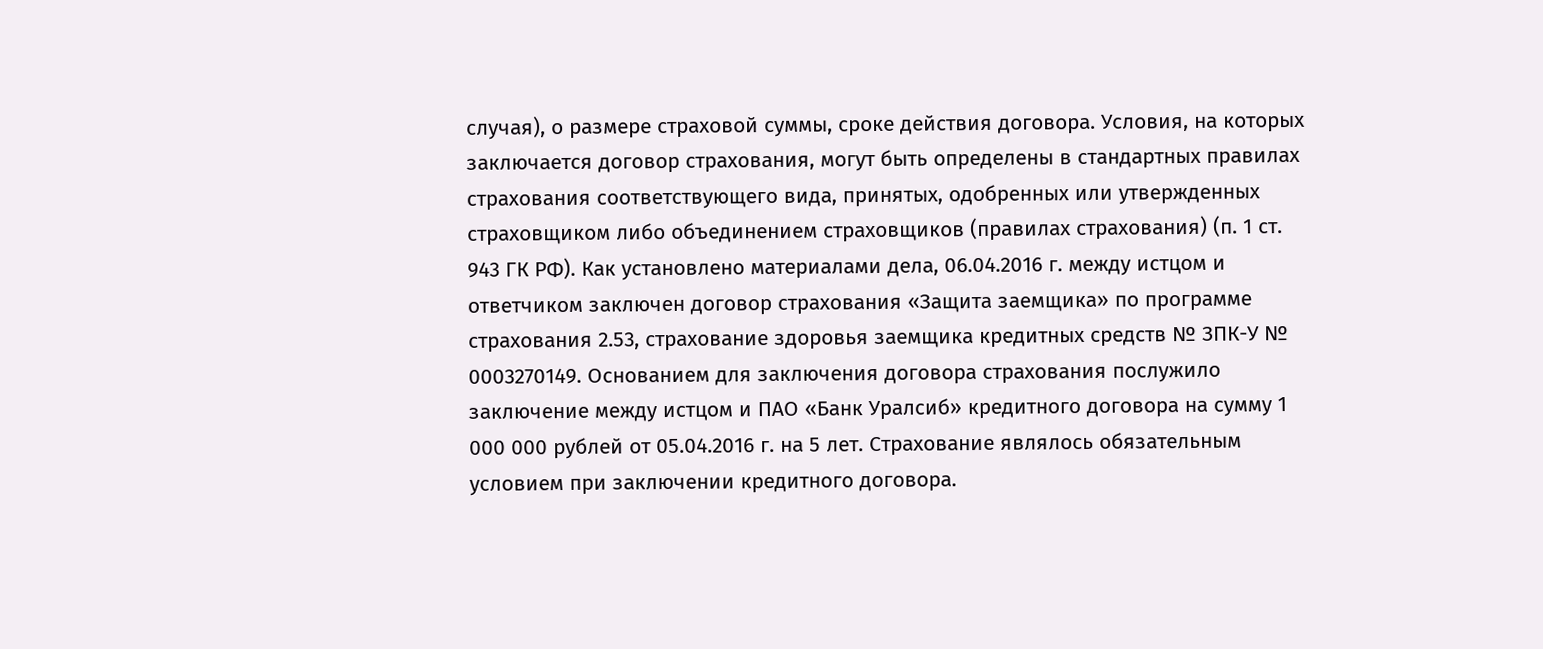случая), о размере страховой суммы, сроке действия договора. Условия, на которых заключается договор страхования, могут быть определены в стандартных правилах страхования соответствующего вида, принятых, одобренных или утвержденных страховщиком либо объединением страховщиков (правилах страхования) (п. 1 ст. 943 ГК РФ). Как установлено материалами дела, 06.04.2016 г. между истцом и ответчиком заключен договор страхования «Защита заемщика» по программе страхования 2.53, страхование здоровья заемщика кредитных средств № ЗПК-У № 0003270149. Основанием для заключения договора страхования послужило заключение между истцом и ПАО «Банк Уралсиб» кредитного договора на сумму 1 000 000 рублей от 05.04.2016 г. на 5 лет. Страхование являлось обязательным условием при заключении кредитного договора.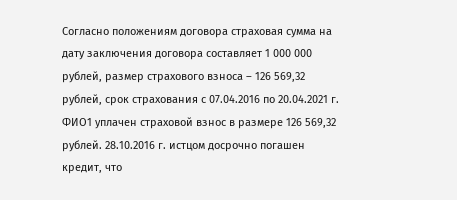Согласно положениям договора страховая сумма на дату заключения договора составляет 1 000 000 рублей, размер страхового взноса – 126 569,32 рублей, срок страхования с 07.04.2016 по 20.04.2021 г. ФИО1 уплачен страховой взнос в размере 126 569,32 рублей. 28.10.2016 г. истцом досрочно погашен кредит, что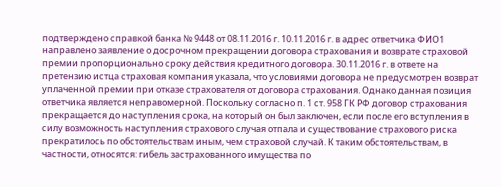подтверждено справкой банка № 9448 от 08.11.2016 г. 10.11.2016 г. в адрес ответчика ФИО1 направлено заявление о досрочном прекращении договора страхования и возврате страховой премии пропорционально сроку действия кредитного договора. 30.11.2016 г. в ответе на претензию истца страховая компания указала, что условиями договора не предусмотрен возврат уплаченной премии при отказе страхователя от договора страхования. Однако данная позиция ответчика является неправомерной. Поскольку согласно п. 1 ст. 958 ГК РФ договор страхования прекращается до наступления срока, на который он был заключен, если после его вступления в силу возможность наступления страхового случая отпала и существование страхового риска прекратилось по обстоятельствам иным, чем страховой случай. К таким обстоятельствам, в частности, относятся: гибель застрахованного имущества по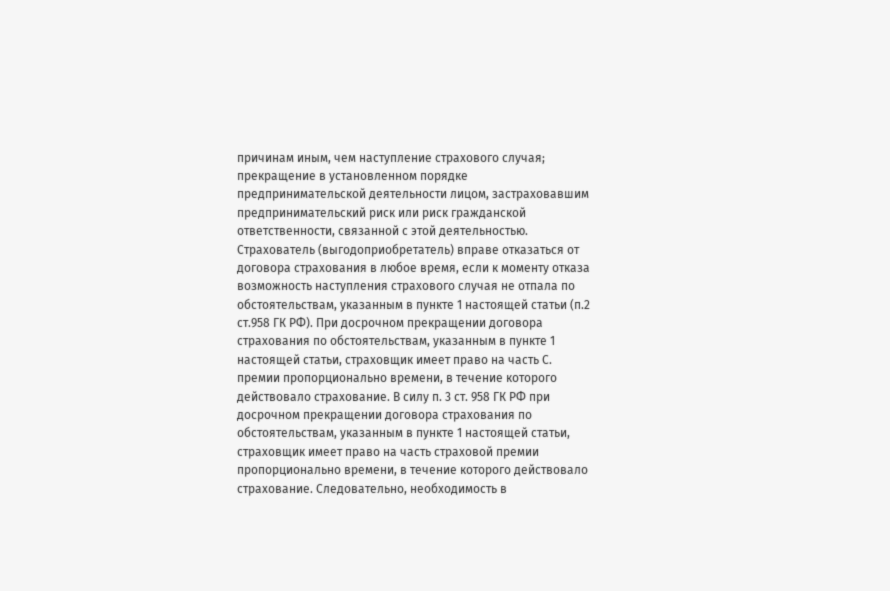причинам иным, чем наступление страхового случая; прекращение в установленном порядке предпринимательской деятельности лицом, застраховавшим предпринимательский риск или риск гражданской ответственности, связанной с этой деятельностью. Страхователь (выгодоприобретатель) вправе отказаться от договора страхования в любое время, если к моменту отказа возможность наступления страхового случая не отпала по обстоятельствам, указанным в пункте 1 настоящей статьи (п.2 ст.958 ГК РФ). При досрочном прекращении договора страхования по обстоятельствам, указанным в пункте 1 настоящей статьи, страховщик имеет право на часть С. премии пропорционально времени, в течение которого действовало страхование. В силу п. 3 ст. 958 ГК РФ при досрочном прекращении договора страхования по обстоятельствам, указанным в пункте 1 настоящей статьи, страховщик имеет право на часть страховой премии пропорционально времени, в течение которого действовало страхование. Следовательно, необходимость в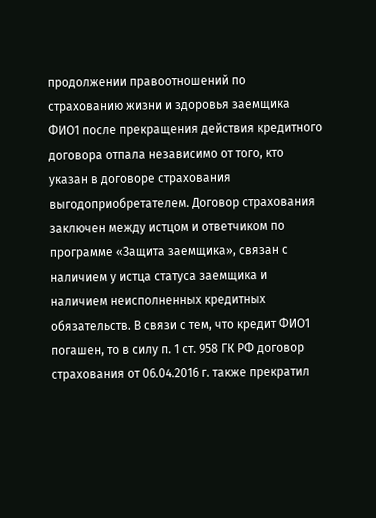продолжении правоотношений по страхованию жизни и здоровья заемщика ФИО1 после прекращения действия кредитного договора отпала независимо от того, кто указан в договоре страхования выгодоприобретателем. Договор страхования заключен между истцом и ответчиком по программе «Защита заемщика», связан с наличием у истца статуса заемщика и наличием неисполненных кредитных обязательств. В связи с тем, что кредит ФИО1 погашен, то в силу п. 1 ст. 958 ГК РФ договор страхования от 06.04.2016 г. также прекратил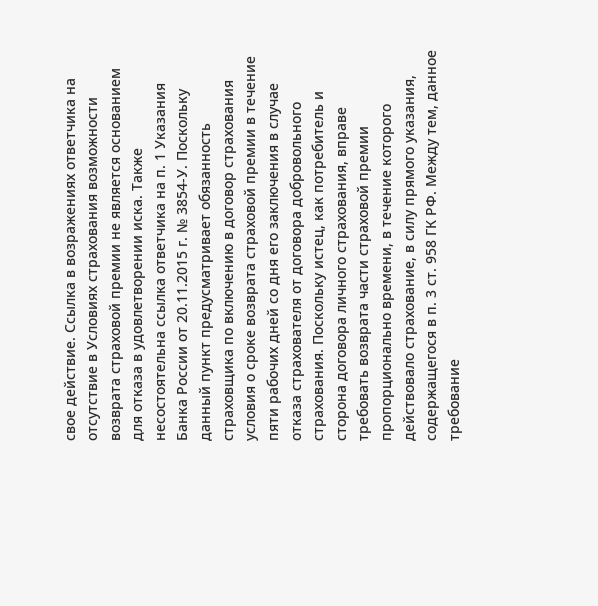свое действие. Ссылка в возражениях ответчика на отсутствие в Условиях страхования возможности возврата страховой премии не является основанием для отказа в удовлетворении иска. Также несостоятельна ссылка ответчика на п. 1 Указания Банка России от 20.11.2015 г. № 3854-У. Поскольку данный пункт предусматривает обязанность страховщика по включению в договор страхования условия о сроке возврата страховой премии в течение пяти рабочих дней со дня его заключения в случае отказа страхователя от договора добровольного страхования. Поскольку истец, как потребитель и сторона договора личного страхования, вправе требовать возврата части страховой премии пропорционально времени, в течение которого действовало страхование, в силу прямого указания, содержащегося в п. 3 ст. 958 ГК РФ. Между тем, данное требование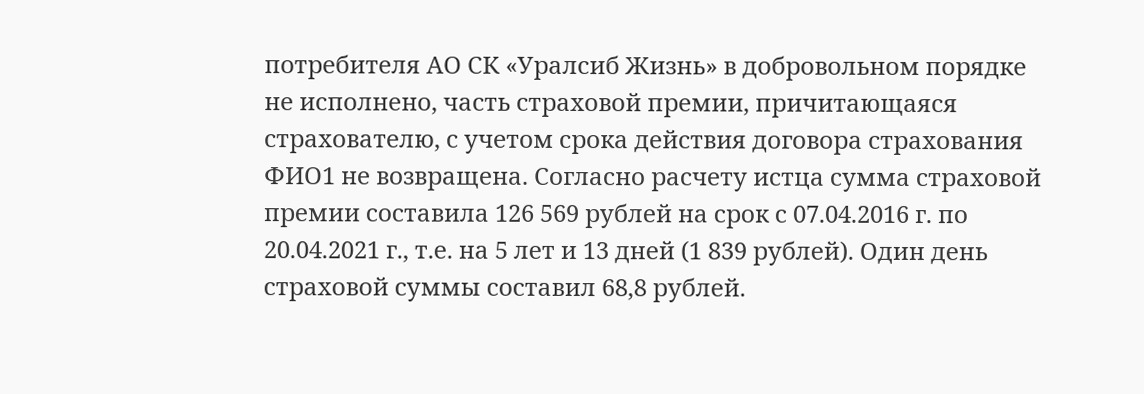потребителя АО СК «Уралсиб Жизнь» в добровольном порядке не исполнено, часть страховой премии, причитающаяся страхователю, с учетом срока действия договора страхования ФИО1 не возвращена. Согласно расчету истца сумма страховой премии составила 126 569 рублей на срок с 07.04.2016 г. по 20.04.2021 г., т.е. на 5 лет и 13 дней (1 839 рублей). Один день страховой суммы составил 68,8 рублей.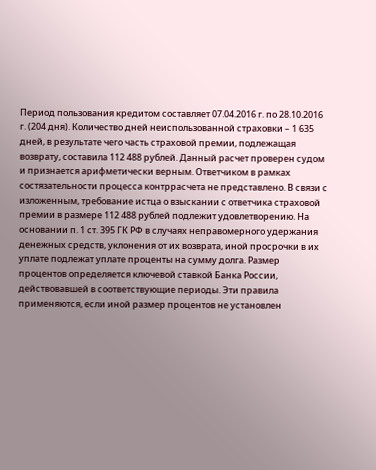Период пользования кредитом составляет 07.04.2016 г. по 28.10.2016 г. (204 дня). Количество дней неиспользованной страховки – 1 635 дней, в результате чего часть страховой премии, подлежащая возврату, составила 112 488 рублей. Данный расчет проверен судом и признается арифметически верным. Ответчиком в рамках состязательности процесса контррасчета не представлено. В связи с изложенным, требование истца о взыскании с ответчика страховой премии в размере 112 488 рублей подлежит удовлетворению. На основании п. 1 ст. 395 ГК РФ в случаях неправомерного удержания денежных средств, уклонения от их возврата, иной просрочки в их уплате подлежат уплате проценты на сумму долга. Размер процентов определяется ключевой ставкой Банка России, действовавшей в соответствующие периоды. Эти правила применяются, если иной размер процентов не установлен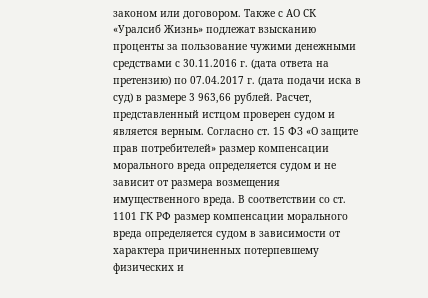законом или договором. Также с АО СК «Уралсиб Жизнь» подлежат взысканию проценты за пользование чужими денежными средствами с 30.11.2016 г. (дата ответа на претензию) по 07.04.2017 г. (дата подачи иска в суд) в размере 3 963,66 рублей. Расчет, представленный истцом проверен судом и является верным. Согласно ст. 15 ФЗ «О защите прав потребителей» размер компенсации морального вреда определяется судом и не зависит от размера возмещения имущественного вреда. В соответствии со ст. 1101 ГК РФ размер компенсации морального вреда определяется судом в зависимости от характера причиненных потерпевшему физических и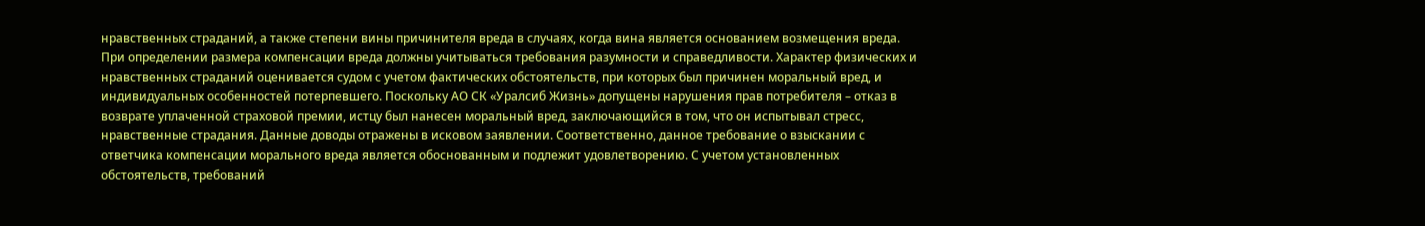нравственных страданий, а также степени вины причинителя вреда в случаях, когда вина является основанием возмещения вреда. При определении размера компенсации вреда должны учитываться требования разумности и справедливости. Характер физических и нравственных страданий оценивается судом с учетом фактических обстоятельств, при которых был причинен моральный вред, и индивидуальных особенностей потерпевшего. Поскольку АО СК «Уралсиб Жизнь» допущены нарушения прав потребителя – отказ в возврате уплаченной страховой премии, истцу был нанесен моральный вред, заключающийся в том, что он испытывал стресс, нравственные страдания. Данные доводы отражены в исковом заявлении. Соответственно, данное требование о взыскании с ответчика компенсации морального вреда является обоснованным и подлежит удовлетворению. С учетом установленных обстоятельств, требований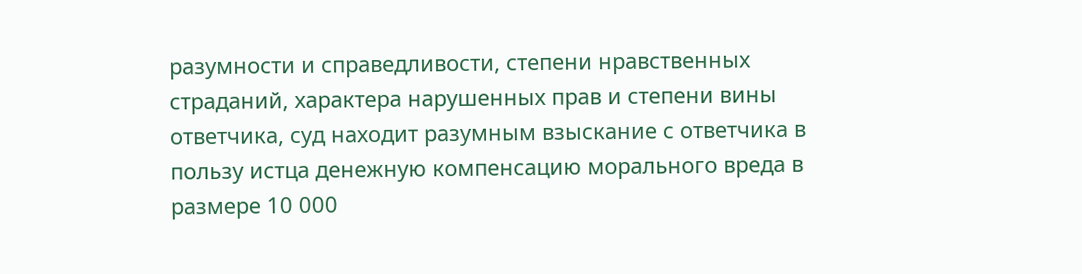разумности и справедливости, степени нравственных страданий, характера нарушенных прав и степени вины ответчика, суд находит разумным взыскание с ответчика в пользу истца денежную компенсацию морального вреда в размере 10 000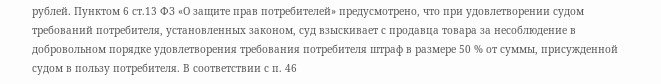рублей. Пунктом 6 ст.13 ФЗ «О защите прав потребителей» предусмотрено, что при удовлетворении судом требований потребителя, установленных законом, суд взыскивает с продавца товара за несоблюдение в добровольном порядке удовлетворения требования потребителя штраф в размере 50 % от суммы, присужденной судом в пользу потребителя. В соответствии с п. 46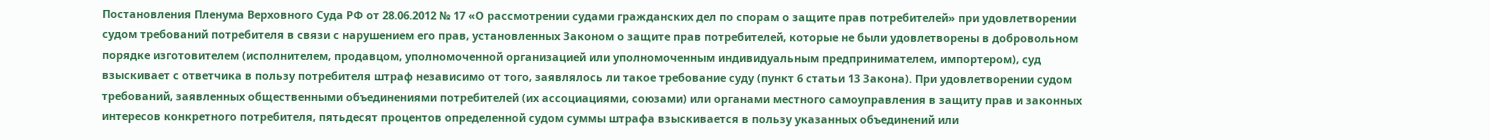Постановления Пленума Верховного Суда РФ от 28.06.2012 № 17 «О рассмотрении судами гражданских дел по спорам о защите прав потребителей» при удовлетворении судом требований потребителя в связи с нарушением его прав, установленных Законом о защите прав потребителей, которые не были удовлетворены в добровольном порядке изготовителем (исполнителем, продавцом, уполномоченной организацией или уполномоченным индивидуальным предпринимателем, импортером), суд взыскивает с ответчика в пользу потребителя штраф независимо от того, заявлялось ли такое требование суду (пункт 6 статьи 13 Закона). При удовлетворении судом требований, заявленных общественными объединениями потребителей (их ассоциациями, союзами) или органами местного самоуправления в защиту прав и законных интересов конкретного потребителя, пятьдесят процентов определенной судом суммы штрафа взыскивается в пользу указанных объединений или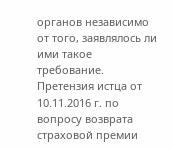органов независимо от того, заявлялось ли ими такое требование. Претензия истца от 10.11.2016 г. по вопросу возврата страховой премии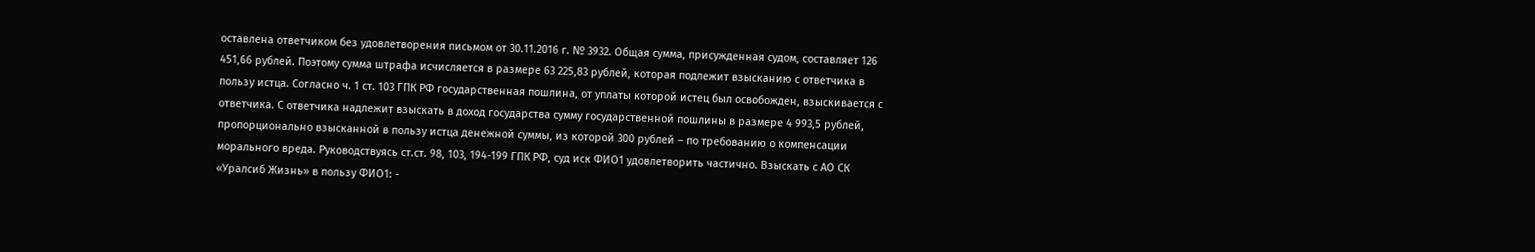оставлена ответчиком без удовлетворения письмом от 30.11.2016 г. № 3932. Общая сумма, присужденная судом, составляет 126 451,66 рублей. Поэтому сумма штрафа исчисляется в размере 63 225,83 рублей, которая подлежит взысканию с ответчика в пользу истца. Согласно ч. 1 ст. 103 ГПК РФ государственная пошлина, от уплаты которой истец был освобожден, взыскивается с ответчика. С ответчика надлежит взыскать в доход государства сумму государственной пошлины в размере 4 993,5 рублей, пропорционально взысканной в пользу истца денежной суммы, из которой 300 рублей – по требованию о компенсации морального вреда. Руководствуясь ст.ст. 98, 103, 194-199 ГПК РФ, суд иск ФИО1 удовлетворить частично. Взыскать с АО СК «Уралсиб Жизнь» в пользу ФИО1: -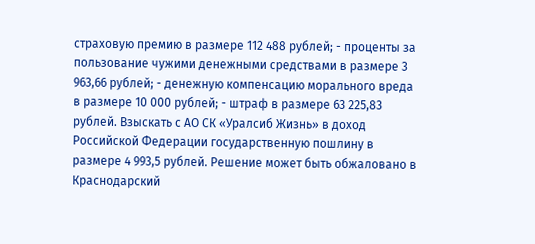страховую премию в размере 112 488 рублей; - проценты за пользование чужими денежными средствами в размере 3 963,66 рублей; - денежную компенсацию морального вреда в размере 10 000 рублей; - штраф в размере 63 225,83 рублей. Взыскать с АО СК «Уралсиб Жизнь» в доход Российской Федерации государственную пошлину в размере 4 993,5 рублей. Решение может быть обжаловано в Краснодарский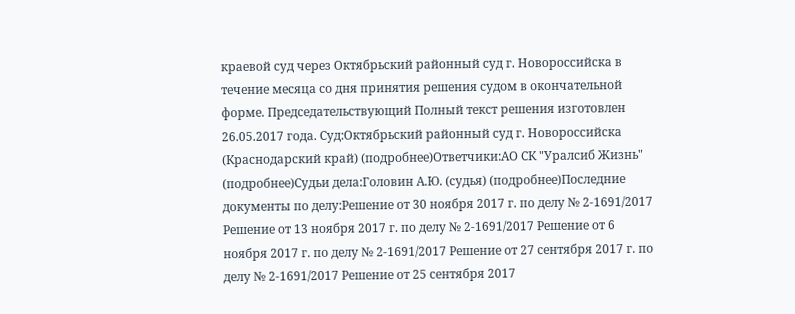краевой суд через Октябрьский районный суд г. Новороссийска в течение месяца со дня принятия решения судом в окончательной форме. Председательствующий Полный текст решения изготовлен 26.05.2017 года. Суд:Октябрьский районный суд г. Новороссийска (Краснодарский край) (подробнее)Ответчики:АО СК "Уралсиб Жизнь" (подробнее)Судьи дела:Головин А.Ю. (судья) (подробнее)Последние документы по делу:Решение от 30 ноября 2017 г. по делу № 2-1691/2017 Решение от 13 ноября 2017 г. по делу № 2-1691/2017 Решение от 6 ноября 2017 г. по делу № 2-1691/2017 Решение от 27 сентября 2017 г. по делу № 2-1691/2017 Решение от 25 сентября 2017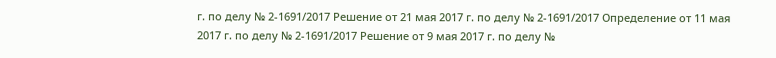г. по делу № 2-1691/2017 Решение от 21 мая 2017 г. по делу № 2-1691/2017 Определение от 11 мая 2017 г. по делу № 2-1691/2017 Решение от 9 мая 2017 г. по делу №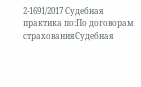2-1691/2017 Судебная практика по:По договорам страхованияСудебная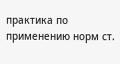практика по применению норм ст.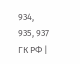934, 935, 937 ГК РФ |